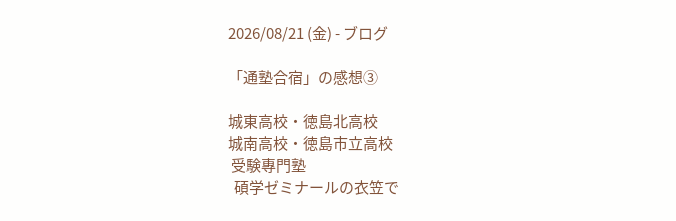2026/08/21 (金) - ブログ

「通塾合宿」の感想③

城東高校・徳島北高校
城南高校・徳島市立高校
 受験專門塾
  碩学ゼミナールの衣笠で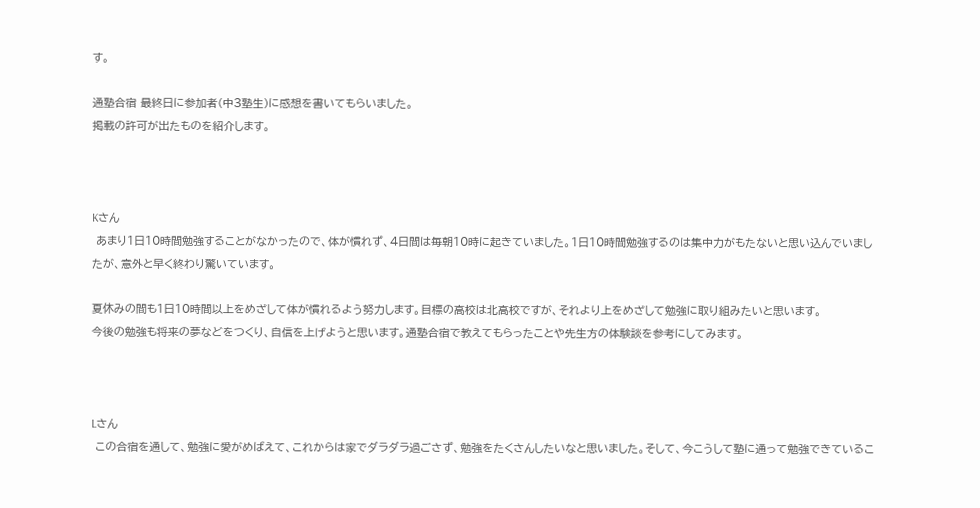す。

通塾合宿 最終日に参加者(中3塾生)に感想を書いてもらいました。
掲載の許可が出たものを紹介します。



Kさん
 あまり1日10時間勉強することがなかったので、体が慣れず、4日間は毎朝10時に起きていました。1日10時間勉強するのは集中力がもたないと思い込んでいましたが、意外と早く終わり驚いています。

夏休みの間も1日10時間以上をめざして体が慣れるよう努力します。目標の高校は北高校ですが、それより上をめざして勉強に取り組みたいと思います。
今後の勉強も将来の夢などをつくり、自信を上げようと思います。通塾合宿で教えてもらったことや先生方の体験談を参考にしてみます。



Lさん
 この合宿を通して、勉強に愛がめばえて、これからは家でダラダラ過ごさず、勉強をたくさんしたいなと思いました。そして、今こうして塾に通って勉強できているこ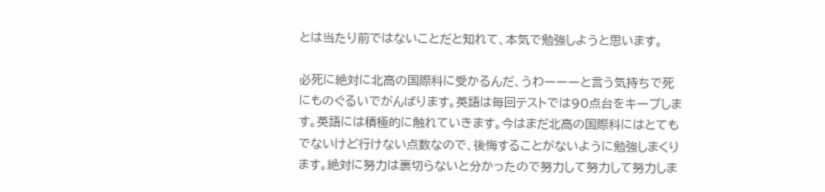とは当たり前ではないことだと知れて、本気で勉強しようと思います。

必死に絶対に北高の国際科に受かるんだ、うわーーーと言う気持ちで死にものぐるいでがんばります。英語は毎回テストでは90点台をキープします。英語には積極的に触れていきます。今はまだ北高の国際科にはとてもでないけど行けない点数なので、後悔することがないように勉強しまくります。絶対に努力は裏切らないと分かったので努力して努力して努力しま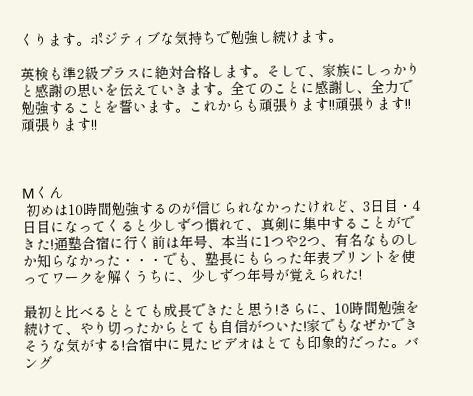くります。ポジティブな気持ちで勉強し続けます。

英検も準2級プラスに絶対合格します。そして、家族にしっかりと感謝の思いを伝えていきます。全てのことに感謝し、全力で勉強することを誓います。これからも頑張ります!!頑張ります!!頑張ります!!



Мくん
 初めは10時間勉強するのが信じられなかったけれど、3日目・4日目になってくると少しずつ慣れて、真剣に集中することができた!通塾合宿に行く前は年号、本当に1つや2つ、有名なものしか知らなかった・・・でも、塾長にもらった年表プリントを使ってワークを解くうちに、少しずつ年号が覚えられた!

最初と比べるととても成長できたと思う!さらに、10時間勉強を続けて、やり切ったからとても自信がついた!家でもなぜかできそうな気がする!合宿中に見たビデオはとても印象的だった。バング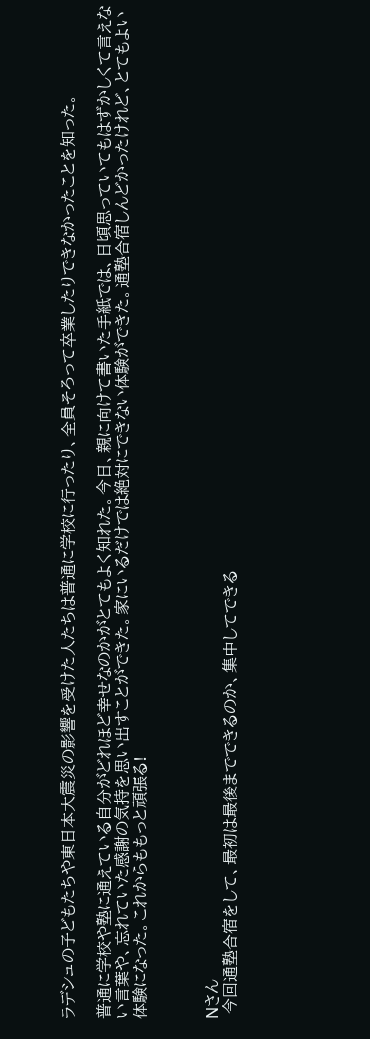ラデシュの子どもたちや東日本大震災の影響を受けた人たちは普通に学校に行ったり、全員そろって卒業したりできなかったことを知った。

普通に学校や塾に通えている自分がどれほど幸せなのかがとてもよく知れた。今日、親に向けて書いた手紙では、日頃思っていてもはずかしくて言えない言葉や、忘れていた感謝の気持を思い出すことができた。家にいるだけでは絶対にできない体験ができた。通塾合宿しんどかったけれど、とてもよい体験になった。これからももっと頑張る!



Nさん
 今回通塾合宿をして、最初は最後までできるのか、集中してできる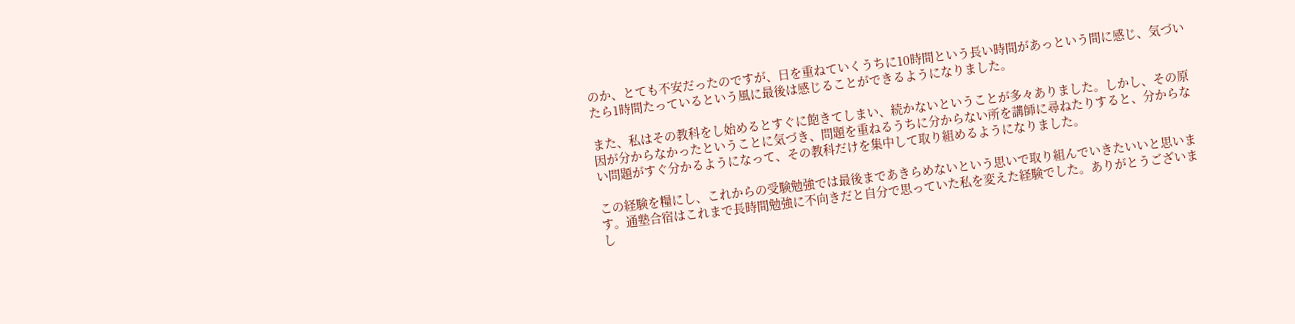のか、とても不安だったのですが、日を重ねていくうちに10時間という長い時間があっという間に感じ、気づいたら1時間たっているという風に最後は感じることができるようになりました。

また、私はその教科をし始めるとすぐに飽きてしまい、続かないということが多々ありました。しかし、その原因が分からなかったということに気づき、問題を重ねるうちに分からない所を講師に尋ねたりすると、分からない問題がすぐ分かるようになって、その教科だけを集中して取り組めるようになりました。

この経験を糧にし、これからの受験勉強では最後まであきらめないという思いで取り組んでいきたいいと思います。通塾合宿はこれまで長時間勉強に不向きだと自分で思っていた私を変えた経験でした。ありがとうございまし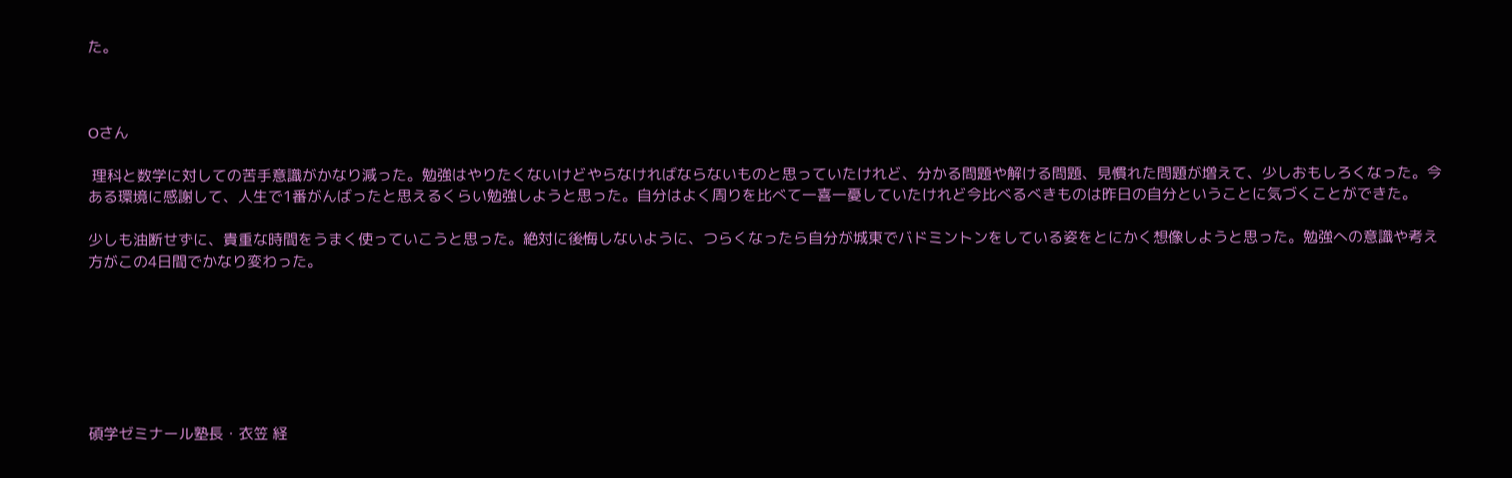た。



Оさん

 理科と数学に対しての苦手意識がかなり減った。勉強はやりたくないけどやらなければならないものと思っていたけれど、分かる問題や解ける問題、見慣れた問題が増えて、少しおもしろくなった。今ある環境に感謝して、人生で1番がんばったと思えるくらい勉強しようと思った。自分はよく周りを比べて一喜一憂していたけれど今比べるべきものは昨日の自分ということに気づくことができた。

少しも油断せずに、貴重な時間をうまく使っていこうと思った。絶対に後悔しないように、つらくなったら自分が城東でバドミントンをしている姿をとにかく想像しようと思った。勉強への意識や考え方がこの4日間でかなり変わった。







碩学ゼミナール塾長・衣笠 経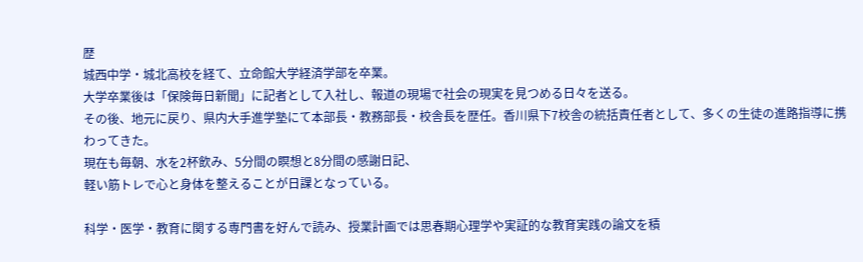歴
城西中学・城北高校を経て、立命館大学経済学部を卒業。
大学卒業後は「保険毎日新聞」に記者として入社し、報道の現場で社会の現実を見つめる日々を送る。
その後、地元に戻り、県内大手進学塾にて本部長・教務部長・校舎長を歴任。香川県下7校舎の統括責任者として、多くの生徒の進路指導に携わってきた。
現在も毎朝、水を2杯飲み、5分間の瞑想と8分間の感謝日記、
軽い筋トレで心と身体を整えることが日課となっている。

科学・医学・教育に関する専門書を好んで読み、授業計画では思春期心理学や実証的な教育実践の論文を積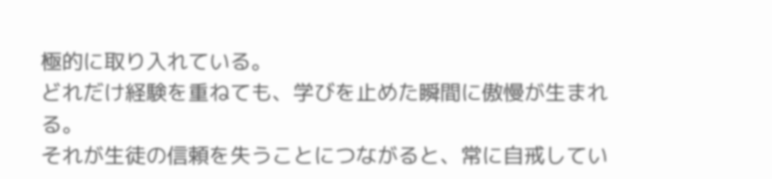極的に取り入れている。
どれだけ経験を重ねても、学びを止めた瞬間に傲慢が生まれる。
それが生徒の信頼を失うことにつながると、常に自戒してい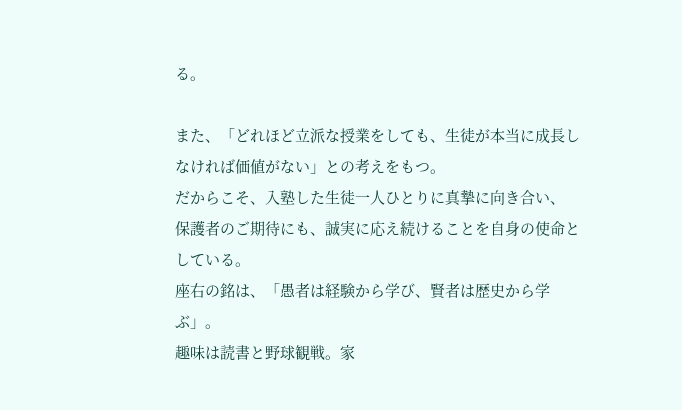る。

また、「どれほど立派な授業をしても、生徒が本当に成長しなければ価値がない」との考えをもつ。
だからこそ、入塾した生徒一人ひとりに真摯に向き合い、
保護者のご期待にも、誠実に応え続けることを自身の使命としている。
座右の銘は、「愚者は経験から学び、賢者は歴史から学ぶ」。
趣味は読書と野球観戦。家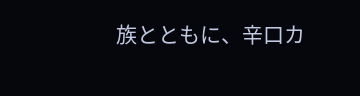族とともに、辛口カ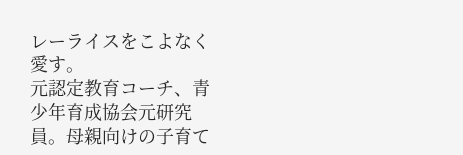レーライスをこよなく愛す。
元認定教育コーチ、青少年育成協会元研究員。母親向けの子育て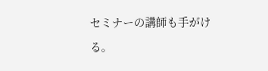セミナーの講師も手がける。